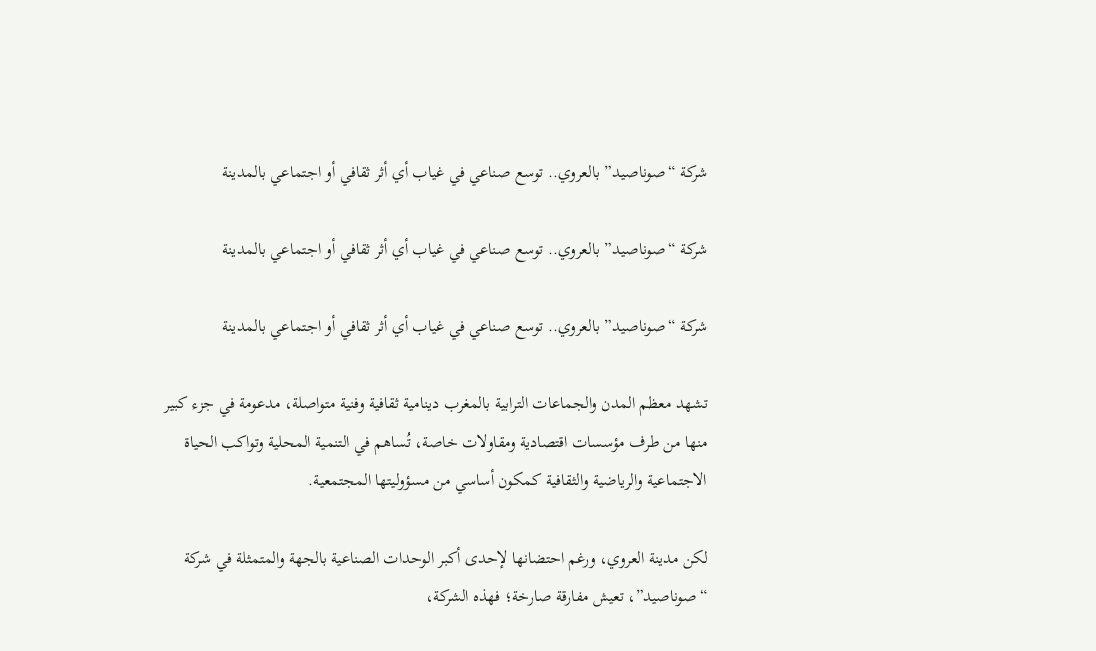شركة “صوناصيد” بالعروي.. توسع صناعي في غياب أي أثر ثقافي أو اجتماعي بالمدينة

شركة “صوناصيد” بالعروي.. توسع صناعي في غياب أي أثر ثقافي أو اجتماعي بالمدينة

شركة “صوناصيد” بالعروي.. توسع صناعي في غياب أي أثر ثقافي أو اجتماعي بالمدينة

تشهد معظم المدن والجماعات الترابية بالمغرب دينامية ثقافية وفنية متواصلة، مدعومة في جزء كبير منها من طرف مؤسسات اقتصادية ومقاولات خاصة، تُساهم في التنمية المحلية وتواكب الحياة الاجتماعية والرياضية والثقافية كمكون أساسي من مسؤوليتها المجتمعية.

لكن مدينة العروي، ورغم احتضانها لإحدى أكبر الوحدات الصناعية بالجهة والمتمثلة في شركة “صوناصيد”، تعيش مفارقة صارخة؛ فهذه الشركة،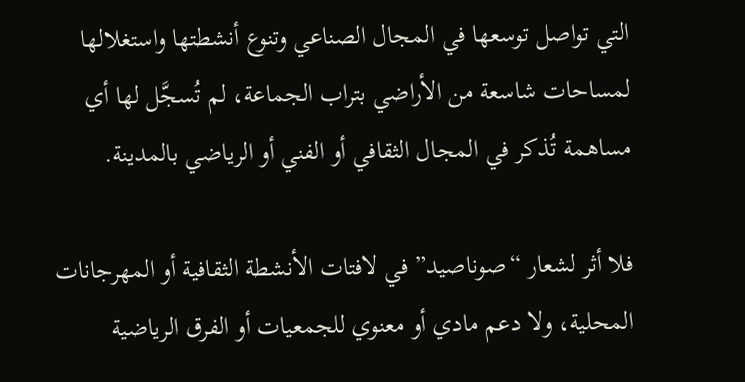التي تواصل توسعها في المجال الصناعي وتنوع أنشطتها واستغلالها لمساحات شاسعة من الأراضي بتراب الجماعة، لم تُسجَّل لها أي مساهمة تُذكر في المجال الثقافي أو الفني أو الرياضي بالمدينة.

فلا أثر لشعار “صوناصيد” في لافتات الأنشطة الثقافية أو المهرجانات المحلية، ولا دعم مادي أو معنوي للجمعيات أو الفرق الرياضية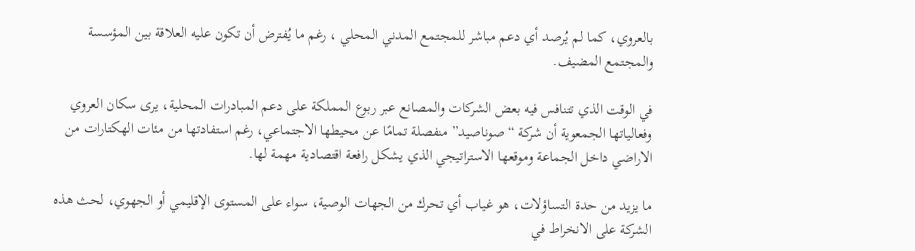بالعروي، كما لم يُرصد أي دعم مباشر للمجتمع المدني المحلي ، رغم ما يُفترض أن تكون عليه العلاقة بين المؤسسة والمجتمع المضيف.

في الوقت الذي تتنافس فيه بعض الشركات والمصانع عبر ربوع المملكة على دعم المبادرات المحلية، يرى سكان العروي وفعالياتها الجمعوية أن شركة “صوناصيد” منفصلة تمامًا عن محيطها الاجتماعي، رغم استفادتها من مئات الهكتارات من الاراضي داخل الجماعة وموقعها الاستراتيجي الذي يشكل رافعة اقتصادية مهمة لها.

ما يزيد من حدة التساؤلات، هو غياب أي تحرك من الجهات الوصية، سواء على المستوى الإقليمي أو الجهوي، لحث هذه الشركة على الانخراط في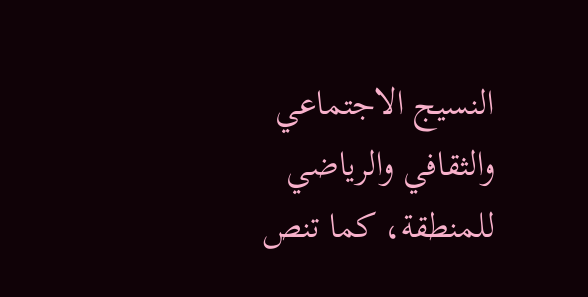النسيج الاجتماعي والثقافي والرياضي للمنطقة، كما تنص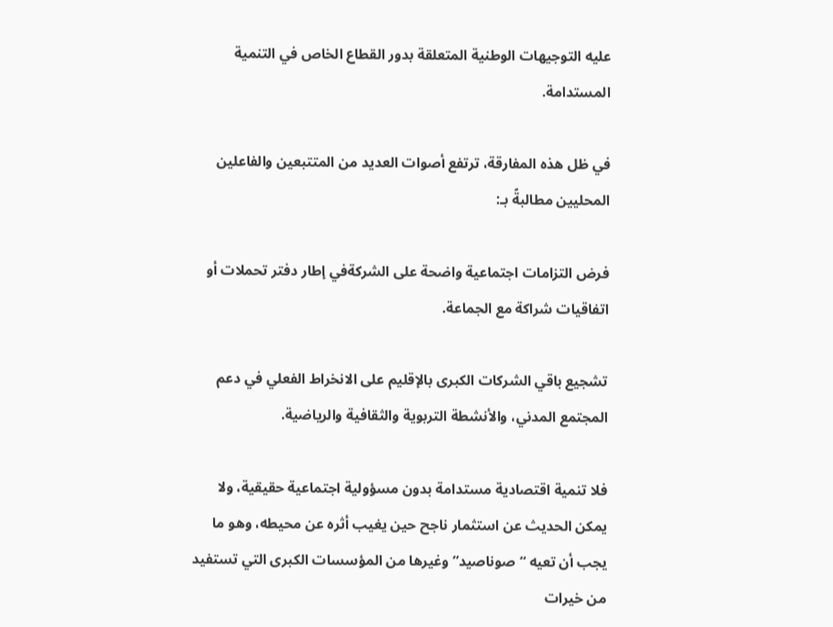عليه التوجيهات الوطنية المتعلقة بدور القطاع الخاص في التنمية المستدامة.

في ظل هذه المفارقة، ترتفع أصوات العديد من المتتبعين والفاعلين المحليين مطالبةً بـ:

فرض التزامات اجتماعية واضحة على الشركةفي إطار دفتر تحملات أو اتفاقيات شراكة مع الجماعة.

تشجيع باقي الشركات الكبرى بالإقليم على الانخراط الفعلي في دعم المجتمع المدني، والأنشطة التربوية والثقافية والرياضية.

فلا تنمية اقتصادية مستدامة بدون مسؤولية اجتماعية حقيقية، ولا يمكن الحديث عن استثمار ناجح حين يغيب أثره عن محيطه، وهو ما يجب أن تعيه “صوناصيد” وغيرها من المؤسسات الكبرى التي تستفيد من خيرات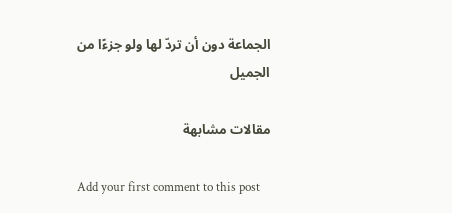الجماعة دون أن تردّ لها ولو جزءًا من الجميل

مقالات مشابهة

Add your first comment to this post